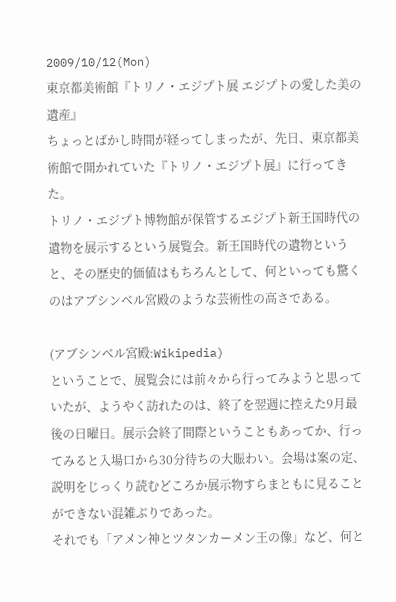2009/10/12(Mon)
東京都美術館『トリノ・エジプト展 エジプトの愛した美の遺産』
ちょっとばかし時間が経ってしまったが、先日、東京都美術館で開かれていた『トリノ・エジプト展』に行ってきた。
トリノ・エジプト博物館が保管するエジプト新王国時代の遺物を展示するという展覧会。新王国時代の遺物というと、その歴史的価値はもちろんとして、何といっても驚くのはアブシンベル宮殿のような芸術性の高さである。

(アブシンベル宮殿:Wikipedia)
ということで、展覧会には前々から行ってみようと思っていたが、ようやく訪れたのは、終了を翌週に控えた9月最後の日曜日。展示会終了間際ということもあってか、行ってみると入場口から30分待ちの大賑わい。会場は案の定、説明をじっくり読むどころか展示物すらまともに見ることができない混雑ぶりであった。
それでも「アメン神とツタンカーメン王の像」など、何と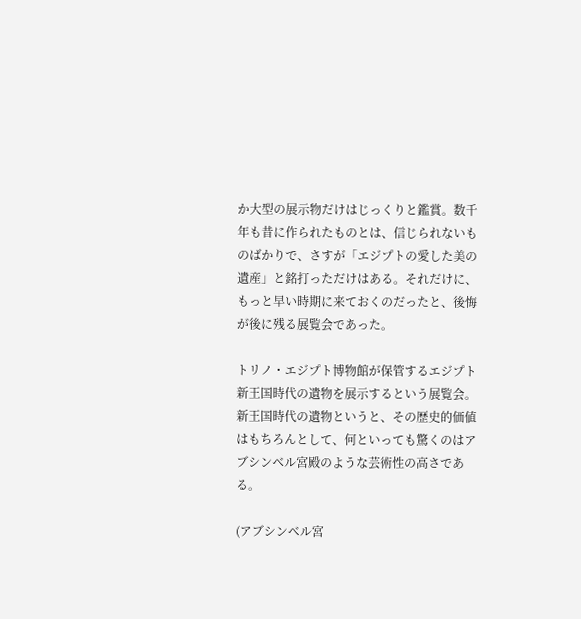か大型の展示物だけはじっくりと鑑賞。数千年も昔に作られたものとは、信じられないものばかりで、さすが「エジプトの愛した美の遺産」と銘打っただけはある。それだけに、もっと早い時期に来ておくのだったと、後悔が後に残る展覧会であった。

トリノ・エジプト博物館が保管するエジプト新王国時代の遺物を展示するという展覧会。新王国時代の遺物というと、その歴史的価値はもちろんとして、何といっても驚くのはアブシンベル宮殿のような芸術性の高さである。

(アブシンベル宮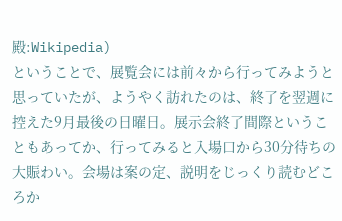殿:Wikipedia)
ということで、展覧会には前々から行ってみようと思っていたが、ようやく訪れたのは、終了を翌週に控えた9月最後の日曜日。展示会終了間際ということもあってか、行ってみると入場口から30分待ちの大賑わい。会場は案の定、説明をじっくり読むどころか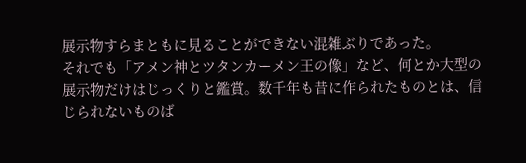展示物すらまともに見ることができない混雑ぶりであった。
それでも「アメン神とツタンカーメン王の像」など、何とか大型の展示物だけはじっくりと鑑賞。数千年も昔に作られたものとは、信じられないものば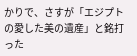かりで、さすが「エジプトの愛した美の遺産」と銘打った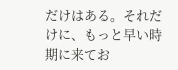だけはある。それだけに、もっと早い時期に来てお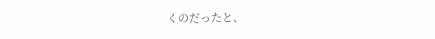くのだったと、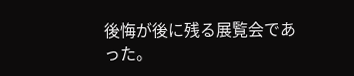後悔が後に残る展覧会であった。